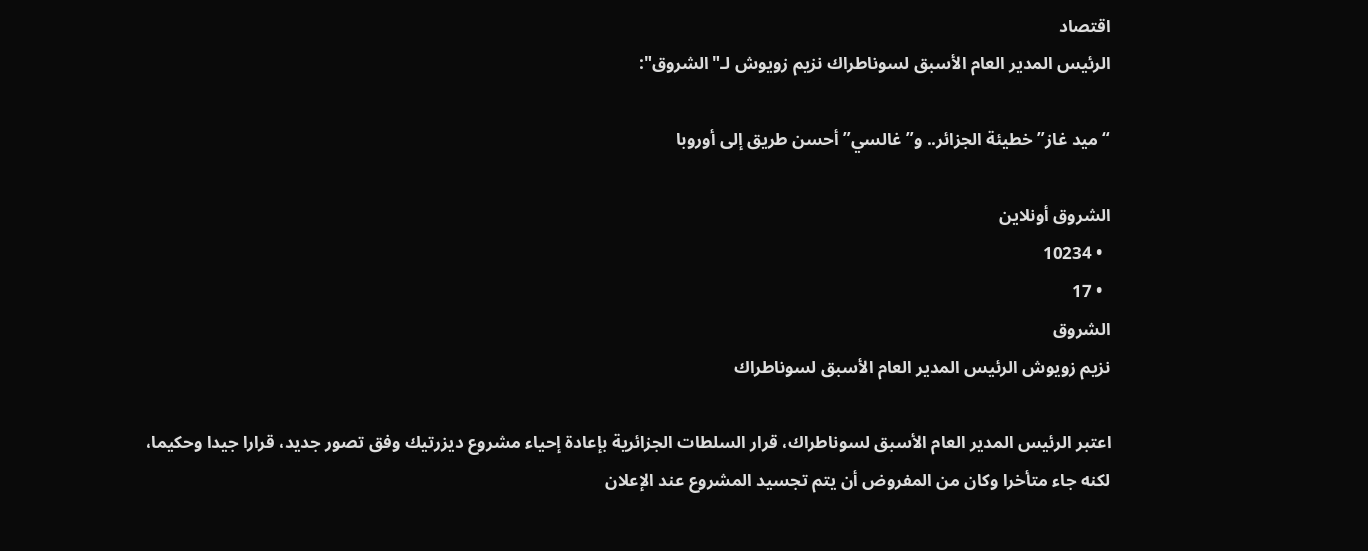اقتصاد
الرئيس المدير العام الأسبق لسوناطراك نزيم زويوش لـ"الشروق":

“ميد غاز” خطيئة الجزائر.. و”غالسي” أحسن طريق إلى أوروبا

الشروق أونلاين
  • 10234
  • 17
الشروق
نزيم زويوش الرئيس المدير العام الأسبق لسوناطراك

اعتبر الرئيس المدير العام الأسبق لسوناطراك، قرار السلطات الجزائرية بإعادة إحياء مشروع ديزرتيك وفق تصور جديد، قرارا جيدا وحكيما، لكنه جاء متأخرا وكان من المفروض أن يتم تجسيد المشروع عند الإعلان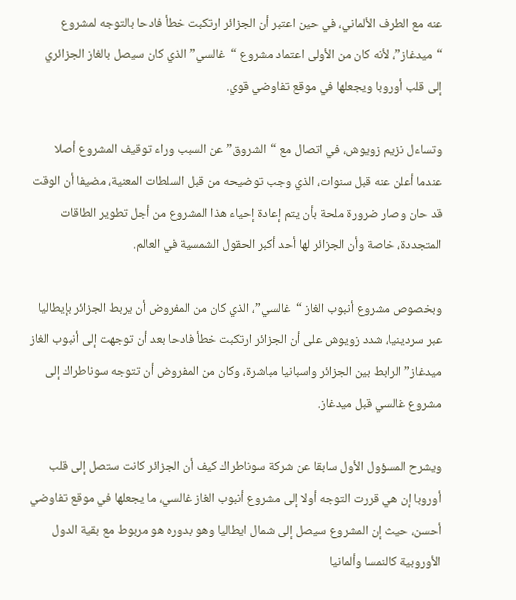عنه مع الطرف الألماني، في حين اعتبر أن الجزائر ارتكبت خطأ فادحا بالتوجه لمشروع “ميدغاز”، لأنه كان من الأولى اعتماد مشروع “غالسي” الذي كان سيصل بالغاز الجزائري إلى قلب أوروبا ويجعلها في موقع تفاوضي قوي.

وتساءل نزيم زويوش، في اتصال مع “الشروق” عن السبب وراء توقيف المشروع أصلا عندما أعلن عنه قبل سنوات، الذي وجب توضيحه من قبل السلطات المعنية، مضيفا أن الوقت قد حان وصار ضرورة ملحة بأن يتم إعادة إحياء هذا المشروع من أجل تطوير الطاقات المتجددة، خاصة وأن الجزائر لها أحد أكبر الحقول الشمسية في العالم.

وبخصوص مشروع أنبوب الغاز “غالسي”، الذي كان من المفروض أن يربط الجزائر بإيطاليا عبر سردينيا، شدد زويوش على أن الجزائر ارتكبت خطأ فادحا بعد أن توجهت إلى أنبوب الغاز   ميدغاز” الرابط بين الجزائر واسبانيا مباشرة، وكان من المفروض أن تتوجه سوناطراك إلى مشروع غالسي قبل ميدغاز.

ويشرح المسؤول الأول سابقا عن شركة سوناطراك كيف أن الجزائر كانت ستصل إلى قلب أوروبا إن هي قررت التوجه أولا إلى مشروع أنبوب الغاز غالسي، ما يجعلها في موقع تفاوضي أحسن، حيث إن المشروع سيصل إلى شمال ايطاليا وهو بدوره هو مربوط مع بقية الدول الأوروبية كالنمسا وألمانيا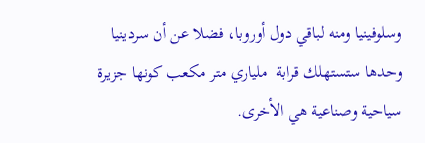وسلوفينيا ومنه لباقي دول أوروبا، فضلا عن أن سردينيا وحدها ستستهلك قرابة  ملياري متر مكعب كونها جزيرة سياحية وصناعية هي الأخرى.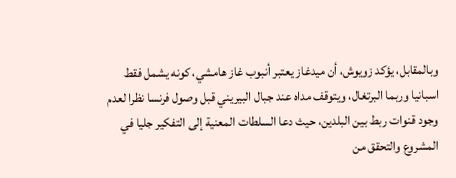وبالمقابل، يؤكد زويوش، أن ميدغاز يعتبر أنبوب غاز هامشي، كونه يشمل فقط اسبانيا وربما البرتغال، ويتوقف مداه عند جبال البيريني قبل وصول فرنسا نظرا لعدم وجود قنوات ربط بين البلدين، حيث دعا السلطات المعنية إلى التفكير جليا في المشروع والتحقق من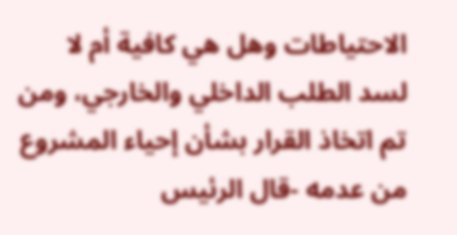الاحتياطات وهل هي كافية أم لا لسد الطلب الداخلي والخارجي، ومن تم اتخاذ القرار بشأن إحياء المشروع من عدمه -قال الرئيس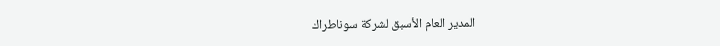المدير العام الأسبق لشركة سوناطراك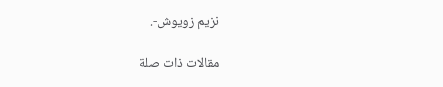نزيم زويوش-.

مقالات ذات صلة